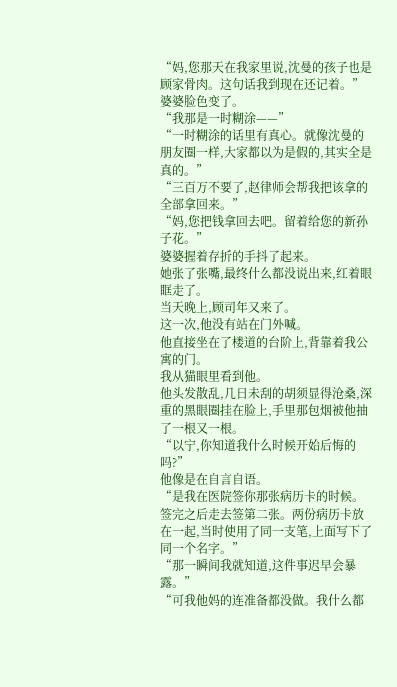“妈,您那天在我家里说,沈曼的孩子也是顾家骨肉。这句话我到现在还记着。”
婆婆脸色变了。
“我那是一时糊涂——”
“一时糊涂的话里有真心。就像沈曼的朋友圈一样,大家都以为是假的,其实全是真的。”
“三百万不要了,赵律师会帮我把该拿的全部拿回来。”
“妈,您把钱拿回去吧。留着给您的新孙子花。”
婆婆握着存折的手抖了起来。
她张了张嘴,最终什么都没说出来,红着眼眶走了。
当天晚上,顾司年又来了。
这一次,他没有站在门外喊。
他直接坐在了楼道的台阶上,背靠着我公寓的门。
我从猫眼里看到他。
他头发散乱,几日未刮的胡须显得沧桑,深重的黑眼圈挂在脸上,手里那包烟被他抽了一根又一根。
“以宁,你知道我什么时候开始后悔的吗?”
他像是在自言自语。
“是我在医院签你那张病历卡的时候。签完之后走去签第二张。两份病历卡放在一起,当时使用了同一支笔,上面写下了同一个名字。”
“那一瞬间我就知道,这件事迟早会暴露。”
“可我他妈的连准备都没做。我什么都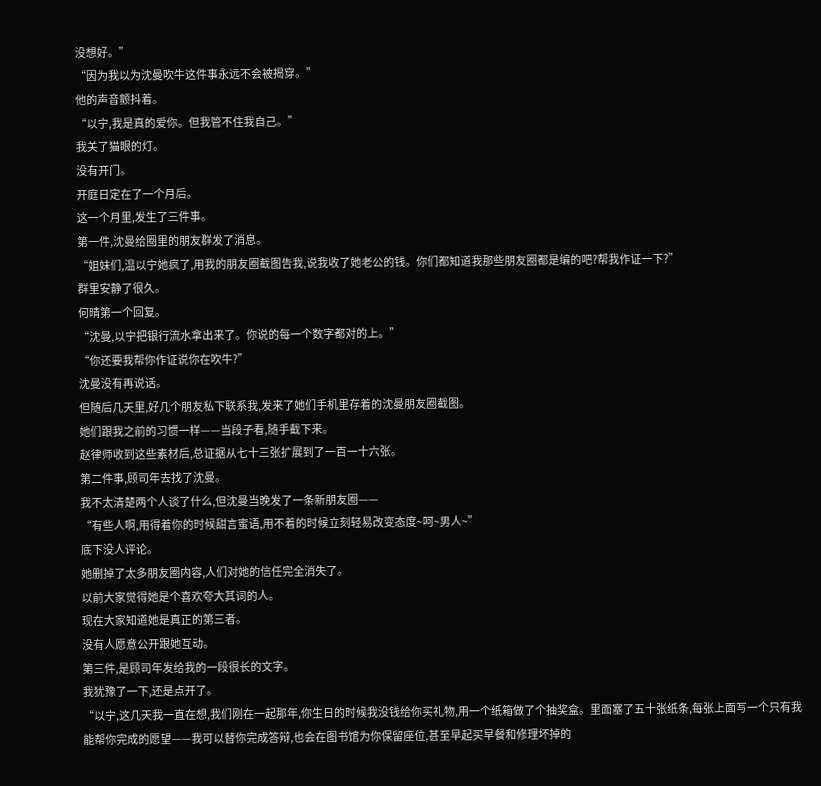没想好。”
“因为我以为沈曼吹牛这件事永远不会被揭穿。”
他的声音颤抖着。
“以宁,我是真的爱你。但我管不住我自己。”
我关了猫眼的灯。
没有开门。
开庭日定在了一个月后。
这一个月里,发生了三件事。
第一件,沈曼给圈里的朋友群发了消息。
“姐妹们,温以宁她疯了,用我的朋友圈截图告我,说我收了她老公的钱。你们都知道我那些朋友圈都是编的吧?帮我作证一下?”
群里安静了很久。
何晴第一个回复。
“沈曼,以宁把银行流水拿出来了。你说的每一个数字都对的上。”
“你还要我帮你作证说你在吹牛?”
沈曼没有再说话。
但随后几天里,好几个朋友私下联系我,发来了她们手机里存着的沈曼朋友圈截图。
她们跟我之前的习惯一样——当段子看,随手截下来。
赵律师收到这些素材后,总证据从七十三张扩展到了一百一十六张。
第二件事,顾司年去找了沈曼。
我不太清楚两个人谈了什么,但沈曼当晚发了一条新朋友圈——
“有些人啊,用得着你的时候甜言蜜语,用不着的时候立刻轻易改变态度~呵~男人~”
底下没人评论。
她删掉了太多朋友圈内容,人们对她的信任完全消失了。
以前大家觉得她是个喜欢夸大其词的人。
现在大家知道她是真正的第三者。
没有人愿意公开跟她互动。
第三件,是顾司年发给我的一段很长的文字。
我犹豫了一下,还是点开了。
“以宁,这几天我一直在想,我们刚在一起那年,你生日的时候我没钱给你买礼物,用一个纸箱做了个抽奖盒。里面塞了五十张纸条,每张上面写一个只有我能帮你完成的愿望——我可以替你完成答辩,也会在图书馆为你保留座位,甚至早起买早餐和修理坏掉的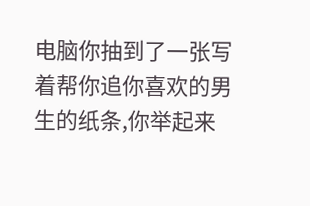电脑你抽到了一张写着帮你追你喜欢的男生的纸条,你举起来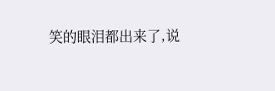笑的眼泪都出来了,说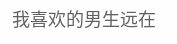我喜欢的男生远在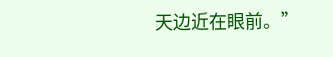天边近在眼前。”